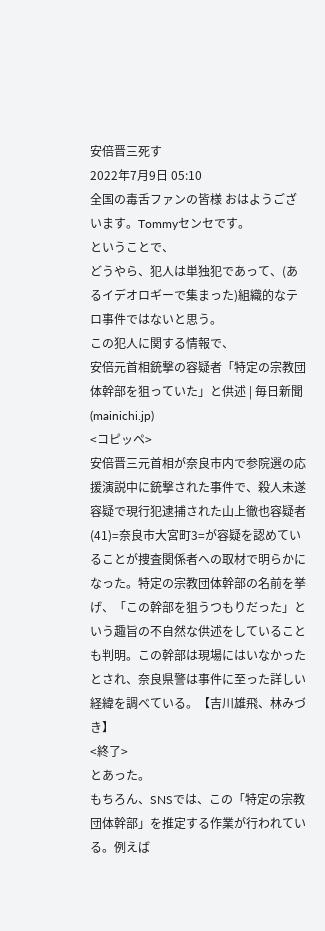安倍晋三死す
2022年7月9日 05:10
全国の毒舌ファンの皆様 おはようございます。Tommyセンセです。
ということで、
どうやら、犯人は単独犯であって、(あるイデオロギーで集まった)組織的なテロ事件ではないと思う。
この犯人に関する情報で、
安倍元首相銃撃の容疑者「特定の宗教団体幹部を狙っていた」と供述 | 毎日新聞 (mainichi.jp)
<コピッペ>
安倍晋三元首相が奈良市内で参院選の応援演説中に銃撃された事件で、殺人未遂容疑で現行犯逮捕された山上徹也容疑者(41)=奈良市大宮町3=が容疑を認めていることが捜査関係者への取材で明らかになった。特定の宗教団体幹部の名前を挙げ、「この幹部を狙うつもりだった」という趣旨の不自然な供述をしていることも判明。この幹部は現場にはいなかったとされ、奈良県警は事件に至った詳しい経緯を調べている。【吉川雄飛、林みづき】
<終了>
とあった。
もちろん、SNSでは、この「特定の宗教団体幹部」を推定する作業が行われている。例えば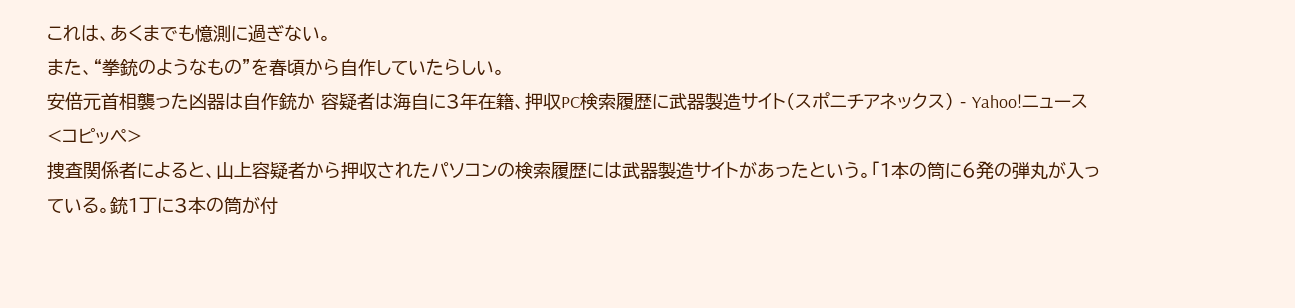これは、あくまでも憶測に過ぎない。
また、“拳銃のようなもの”を春頃から自作していたらしい。
安倍元首相襲った凶器は自作銃か 容疑者は海自に3年在籍、押収PC検索履歴に武器製造サイト(スポニチアネックス) - Yahoo!ニュース
<コピッペ>
捜査関係者によると、山上容疑者から押収されたパソコンの検索履歴には武器製造サイトがあったという。「1本の筒に6発の弾丸が入っている。銃1丁に3本の筒が付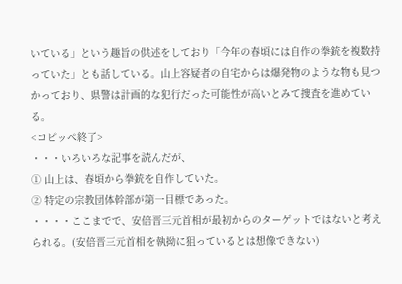いている」という趣旨の供述をしており「今年の春頃には自作の拳銃を複数持っていた」とも話している。山上容疑者の自宅からは爆発物のような物も見つかっており、県警は計画的な犯行だった可能性が高いとみて捜査を進めている。
<コピッペ終了>
・・・いろいろな記事を読んだが、
① 山上は、春頃から拳銃を自作していた。
② 特定の宗教団体幹部が第一目標であった。
・・・・ここまでで、安倍晋三元首相が最初からのターゲットではないと考えられる。(安倍晋三元首相を執拗に狙っているとは想像できない)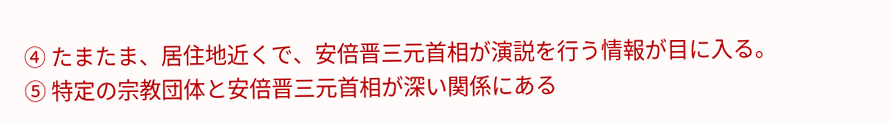④ たまたま、居住地近くで、安倍晋三元首相が演説を行う情報が目に入る。
⑤ 特定の宗教団体と安倍晋三元首相が深い関係にある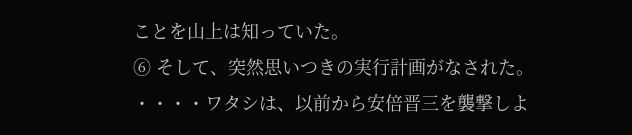ことを山上は知っていた。
⑥ そして、突然思いつきの実行計画がなされた。
・・・・ワタシは、以前から安倍晋三を襲撃しよ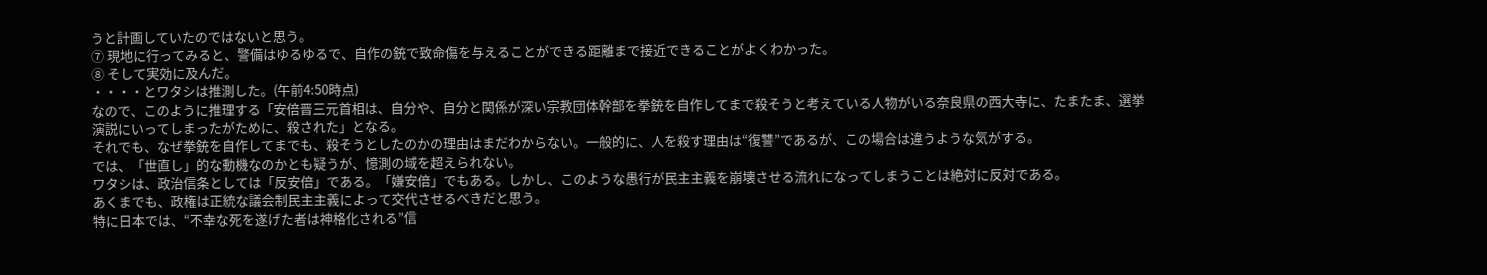うと計画していたのではないと思う。
⑦ 現地に行ってみると、警備はゆるゆるで、自作の銃で致命傷を与えることができる距離まで接近できることがよくわかった。
⑧ そして実効に及んだ。
・・・・とワタシは推測した。(午前4:50時点)
なので、このように推理する「安倍晋三元首相は、自分や、自分と関係が深い宗教団体幹部を拳銃を自作してまで殺そうと考えている人物がいる奈良県の西大寺に、たまたま、選挙演説にいってしまったがために、殺された」となる。
それでも、なぜ拳銃を自作してまでも、殺そうとしたのかの理由はまだわからない。一般的に、人を殺す理由は“復讐”であるが、この場合は違うような気がする。
では、「世直し」的な動機なのかとも疑うが、憶測の域を超えられない。
ワタシは、政治信条としては「反安倍」である。「嫌安倍」でもある。しかし、このような愚行が民主主義を崩壊させる流れになってしまうことは絶対に反対である。
あくまでも、政権は正統な議会制民主主義によって交代させるべきだと思う。
特に日本では、“不幸な死を遂げた者は神格化される”信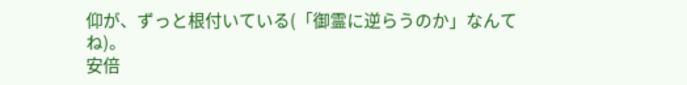仰が、ずっと根付いている(「御霊に逆らうのか」なんてね)。
安倍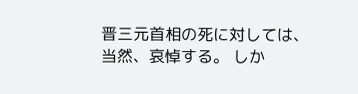晋三元首相の死に対しては、当然、哀悼する。 しか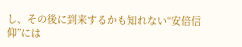し、その後に到来するかも知れない“安倍信仰”には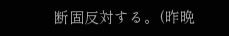断固反対する。(昨晩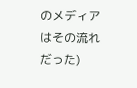のメディアはその流れだった)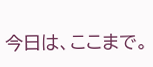今日は、ここまで。